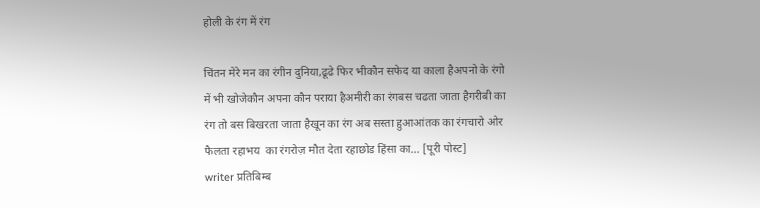होली के रंग में रंग

चिंतन मेरे मन का रंगीन दुनिया,ढूढे फिर भीकौन सफेद या काला हैअपनो के रंगो में भी खोजेकौन अपना कौन पराया हैअमीरी का रंगबस चढता जाता हैगरीबी का रंग तो बस बिखरता जाता हैखून का रंग अब सस्ता हुआआंतक का रंगचारो ओर फैलता रहाभय  का रंगरोज़ मौत देता रहाछोड हिंसा का... [पूरी पोस्ट]
writer प्रतिबिम्ब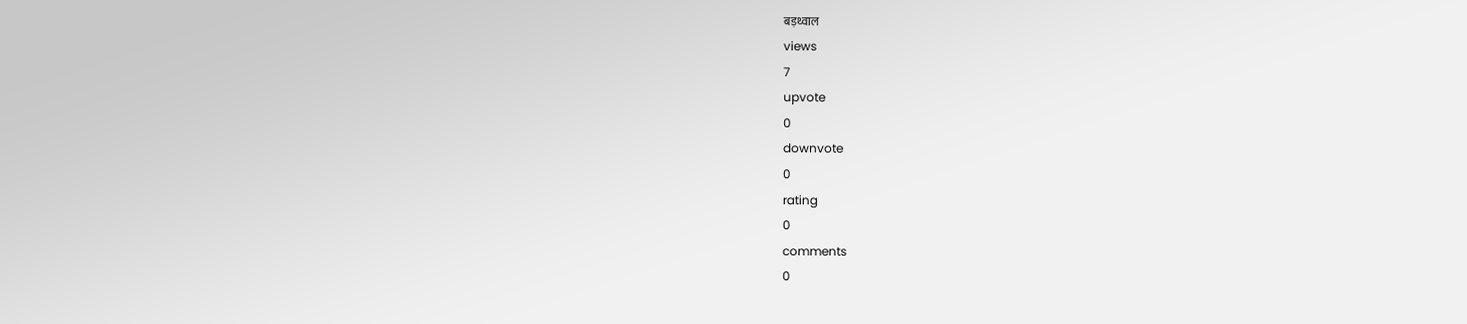बड़थ्वाल
views
7
upvote
0
downvote
0
rating
0
comments
0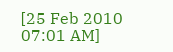[25 Feb 2010 07:01 AM]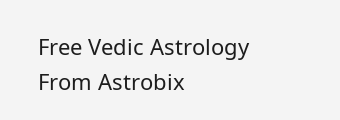Free Vedic Astrology From Astrobix